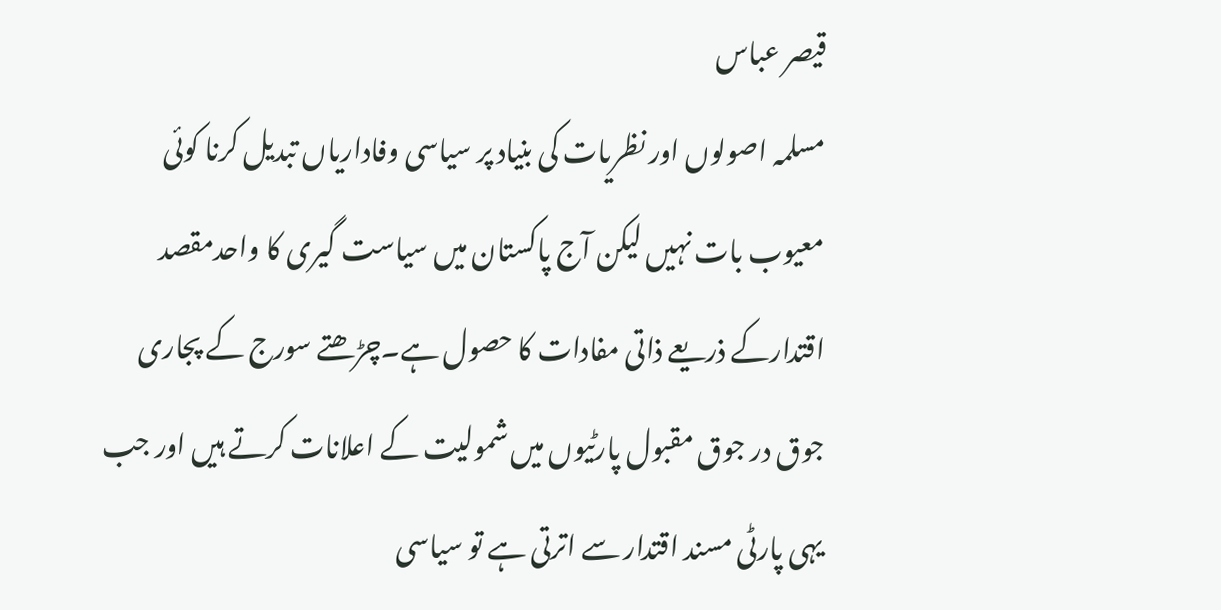قیصر عباس
مسلمہ اصولوں اور نظریات کی بنیاد پر سیاسی وفاداریاں تبدیل کرنا کوئی معیوب بات نہیں لیکن آج پاکستان میں سیاست گیری کا واحدمقصد اقتدارکے ذریعے ذاتی مفادات کا حصول ہے۔چڑھتے سورج کے پجاری جوق در جوق مقبول پارٹیوں میں شمولیت کے اعلانات کرتے ہیں اور جب یہی پارٹی مسند اقتدار سے اترتی ہے تو سیاسی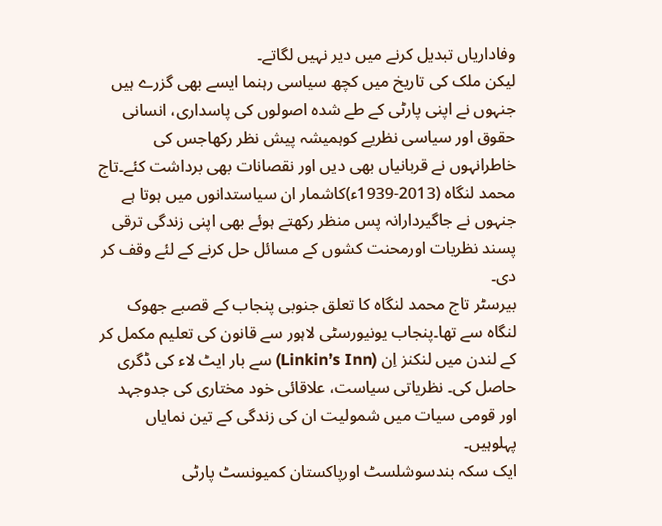وفاداریاں تبدیل کرنے میں دیر نہیں لگاتے۔
لیکن ملک کی تاریخ میں کچھ سیاسی رہنما ایسے بھی گزرے ہیں جنہوں نے اپنی پارٹی کے طے شدہ اصولوں کی پاسداری، انسانی حقوق اور سیاسی نظریے کوہمیشہ پیش نظر رکھاجس کی خاطرانہوں نے قربانیاں بھی دیں اور نقصانات بھی برداشت کئے۔تاج محمد لنگاہ (2013-1939ء)کاشمار ان سیاستدانوں میں ہوتا ہے جنہوں نے جاگیردارانہ پس منظر رکھتے ہوئے بھی اپنی زندگی ترقی پسند نظریات اورمحنت کشوں کے مسائل حل کرنے کے لئے وقف کر دی۔
بیرسٹر تاج محمد لنگاہ کا تعلق جنوبی پنجاب کے قصبے جھوک لنگاہ سے تھا۔پنجاب یونیورسٹی لاہور سے قانون کی تعلیم مکمل کر کے لندن میں لنکنز اِن (Linkin’s Inn) سے بار ایٹ لاء کی ڈگری حاصل کی۔ نظریاتی سیاست، علاقائی خود مختاری کی جدوجہد اور قومی سیات میں شمولیت ان کی زندگی کے تین نمایاں پہلوہیں۔
ایک سکہ بندسوشلسٹ اورپاکستان کمیونسٹ پارٹی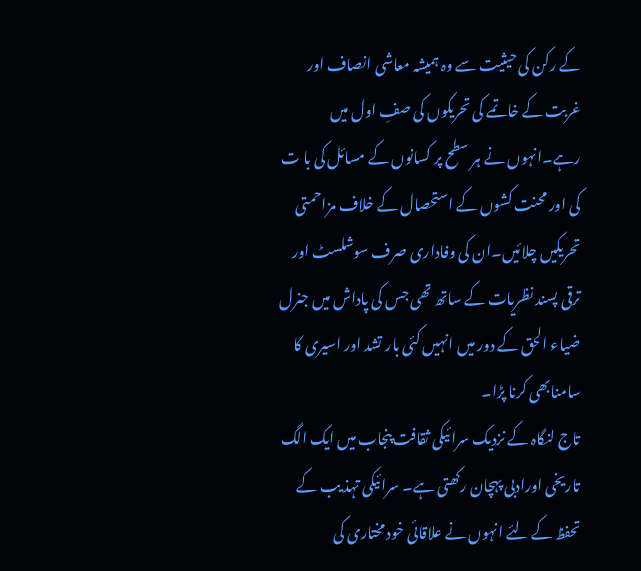کے رکن کی حیثیت سے وہ ہمیشہ معاشی انصاف اور غربت کے خاتمے کی تحریکوں کی صفِ اول میں رہے۔انہوں نے ہر سطح پر کسانوں کے مسائل کی با ت کی اور محنت کشوں کے استحصال کے خلاف مزاحمتی تحریکیں چلائیں۔ان کی وفاداری صرف سوشلسٹ اور ترقی پسند نظریات کے ساتھ تھی جس کی پاداش میں جنرل ضیاء الحق کے دور میں انہیں کئی بار تشد اور اسیری کا سامنابھی کرنا پڑا۔
تاج لنگاہ کے نزدیک سرائیکی ثقافت پنجاب میں ایک الگ تاریخی اورادبی پہچان رکھتی ہے۔ سرائیکی تہذ یب کے تحفظ کے لئے انہوں نے علاقائی خود مختاری کی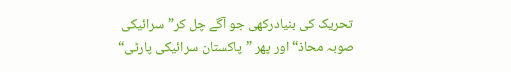تحریک کی بنیادرکھی جو آگے چل کر”سرائیکی صوبہ محاذ“ اور پھر ”پاکستان سرائیکی پارٹی“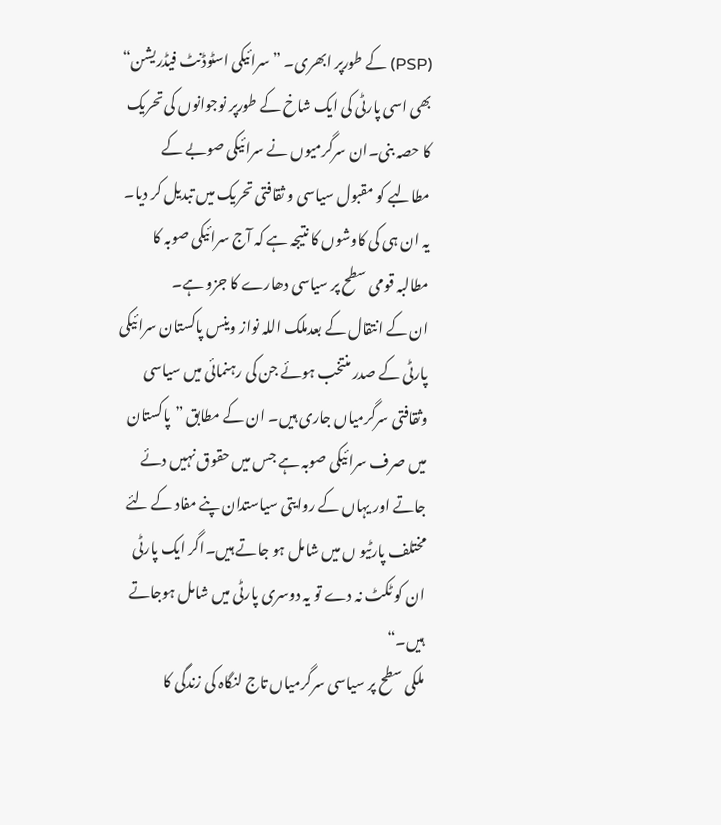(PSP) کے طورپر ابھری۔ ”سرائیکی اسٹوڈنٹ فیڈریشن“ بھی اسی پارٹی کی ایک شاخ کے طورپر نوجوانوں کی تحریک کا حصہ بنی۔ان سرگرمیوں نے سرائیکی صوبے کے مطالبے کو مقبول سیاسی و ثقافتی تحریک میں تبدیل کر دیا۔ یہ ان ہی کی کاوشوں کا نتیجہ ہے کہ آج سرائیکی صوبہ کا مطالبہ قومی سطح پر سیاسی دھارے کا جزو ہے۔
ان کے انتقال کے بعدملک اللہ نواز وینس پاکستان سرائیکی پارٹی کے صدر منتخب ہوئے جن کی رہنمائی میں سیاسی وثقافتی سرگرمیاں جاری ہیں۔ ان کے مطابق ”پاکستان میں صرف سرائیکی صوبہ ہے جس میں حقوق نہیں دئے جاتے اور یہاں کے روایتی سیاستدان پنے مفاد کے لئے مختلف پارٹیو ں میں شامل ہو جاتے ہیں۔اگر ایک پارٹی ان کو ٹکٹ نہ دے تو یہ دوسری پارٹی میں شامل ہوجاتے ہیں۔“
ملکی سطح پر سیاسی سرگرمیاں تاج لنگاہ کی زندگی کا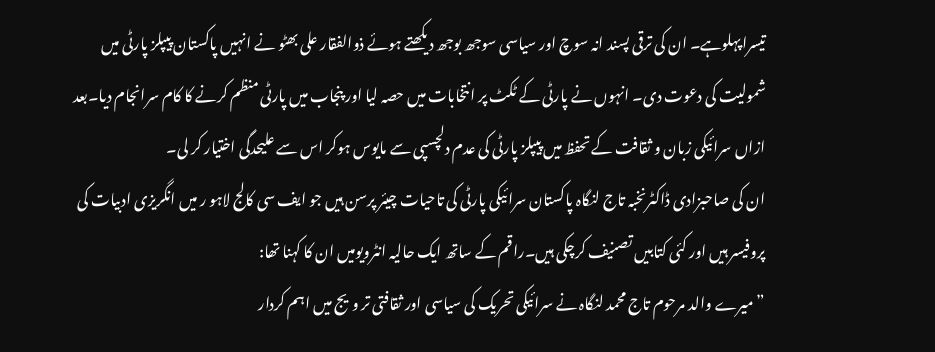تیسراپہلوہے۔ ان کی ترقی پسند انہ سوچ اور سیاسی سوجھ بوجھ دیکھتے ہوئے ذوالفقار علی بھٹو نے انہیں پاکستان پیپلز پارٹی میں شمولیت کی دعوت دی۔ انہوں نے پارٹی کے ٹکٹ پر انتخابات میں حصہ لیا اور پنجاب میں پارٹی منظم کرنے کا کام سرانجام دیا۔بعد ازاں سرائیکی زبان و ثقافت کے تحفظ میں پیپلز پارٹی کی عدم دلچسپی سے مایوس ہوکر اس سے علیحدگی اختیار کر لی۔
ان کی صاحبزادی ڈاکٹرنخبہ تاج لنگاہ پاکستان سرائیکی پارٹی کی تاحیات چیئر پرسن ہیں جو ایف سی کالج لاہو ر میں انگریزی ادبیات کی پروفیسر ہیں اور کئی کتابیں تصنیف کرچکی ہیں۔راقم کے ساتھ ایک حالیہ انٹرویومیں ان کا کہنا تھا:
”میرے والد مرحوم تاج محمد لنگاہ نے سرائیکی تحریک کی سیاسی اور ثقافتی تر ویج میں اہم کردار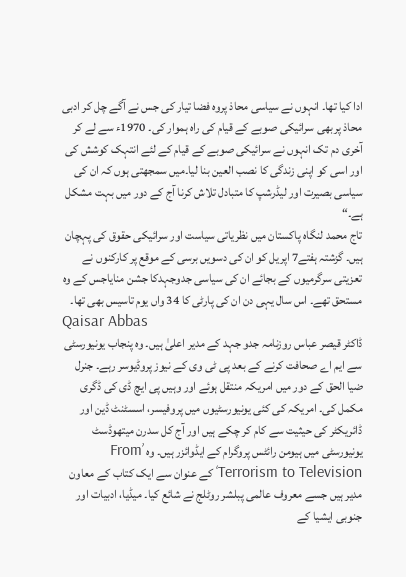ادا کیا تھا۔ انہوں نے سیاسی محاذ پروہ فضا تیار کی جس نے آگے چل کر ادبی محاذ پربھی سرائیکی صوبے کے قیام کی راہ ہموار کی۔ 1970ء سے لے کر آخری دم تک انہوں نے سرائیکی صوبے کے قیام کے لئے انتہک کوشش کی اور اسی کو اپنی زندگی کا نصب العین بنا لیا۔میں سمجھتی ہوں کہ ان کی سیاسی بصیرت اور لیڈرشپ کا متبادل تلاش کرنا آج کے دور میں بہت مشکل ہے۔“
تاج محمد لنگاہ پاکستان میں نظریاتی سیاست اور سرائیکی حقوق کی پہچان ہیں۔ گزشتہ ہفتے7 اپریل کو ان کی دسویں برسی کے موقع پر کارکنوں نے تعزیتی سرگرمیوں کے بجائے ان کی سیاسی جدوجہدکا جشن منایاجس کے وہ مستحق تھے۔ اس سال یہی دن ان کی پارٹی کا 34 واں یوم تاسیس بھی تھا۔
Qaisar Abbas
ڈاکٹر قیصر عباس روزنامہ جدو جہد کے مدیر اعلیٰ ہیں۔ وہ پنجاب یونیورسٹی سے ایم اے صحافت کرنے کے بعد پی ٹی وی کے نیوز پروڈیوسر رہے۔ جنرل ضیا الحق کے دور میں امریکہ منتقل ہوئے اور وہیں پی ایچ ڈی کی ڈگری مکمل کی۔ امریکہ کی کئی یونیورسٹیوں میں پروفیسر، اسسٹنٹ ڈین اور ڈائریکٹر کی حیثیت سے کام کر چکے ہیں اور آج کل سدرن میتھوڈسٹ یونیورسٹی میں ہیومن رائٹس پروگرام کے ایڈوائزر ہیں۔ وہ ’From Terrorism to Television‘ کے عنوان سے ایک کتاب کے معاون مدیر ہیں جسے معروف عالمی پبلشر روٹلج نے شائع کیا۔ میڈیا، ادبیات اور جنوبی ایشیا کے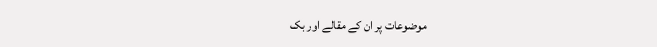موضوعات پر ان کے مقالے اور بک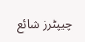چیپٹرز شائع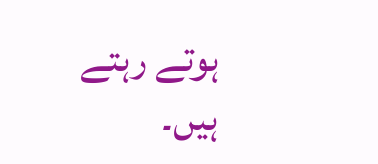ہوتے رہتے ہیں۔